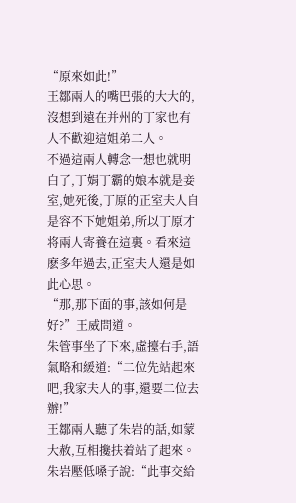“原來如此!”
王鄒兩人的嘴巴張的大大的,沒想到遠在并州的丁家也有人不歡迎這姐弟二人。
不過這兩人轉念一想也就明白了,丁娟丁霸的娘本就是妾室,她死後,丁原的正室夫人自是容不下她姐弟,所以丁原才将兩人寄養在這裏。看來這麽多年過去,正室夫人還是如此心思。
“那,那下面的事,該如何是好?”王威問道。
朱管事坐了下來,虛擡右手,語氣略和緩道:“二位先站起來吧,我家夫人的事,還要二位去辦!”
王鄒兩人聽了朱岩的話,如蒙大赦,互相攙扶着站了起來。
朱岩壓低嗓子說:“此事交給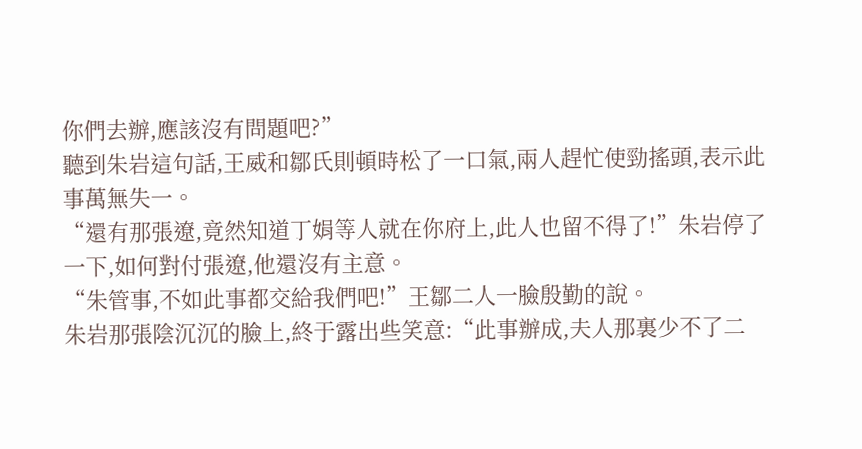你們去辦,應該沒有問題吧?”
聽到朱岩這句話,王威和鄒氏則頓時松了一口氣,兩人趕忙使勁搖頭,表示此事萬無失一。
“還有那張遼,竟然知道丁娟等人就在你府上,此人也留不得了!”朱岩停了一下,如何對付張遼,他還沒有主意。
“朱管事,不如此事都交給我們吧!”王鄒二人一臉殷勤的說。
朱岩那張陰沉沉的臉上,終于露出些笑意:“此事辦成,夫人那裏少不了二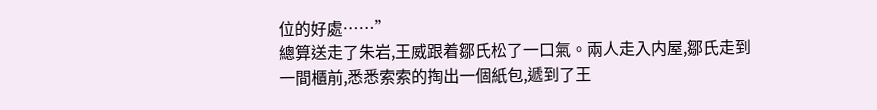位的好處……”
總算送走了朱岩,王威跟着鄒氏松了一口氣。兩人走入内屋,鄒氏走到一間櫃前,悉悉索索的掏出一個紙包,遞到了王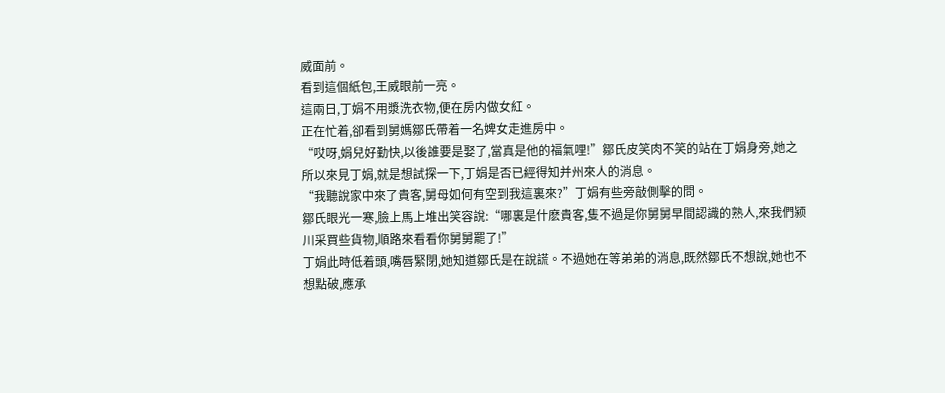威面前。
看到這個紙包,王威眼前一亮。
這兩日,丁娟不用漿洗衣物,便在房内做女紅。
正在忙着,卻看到舅媽鄒氏帶着一名婢女走進房中。
“哎呀,娟兒好勤快,以後誰要是娶了,當真是他的福氣哩!”鄒氏皮笑肉不笑的站在丁娟身旁,她之所以來見丁娟,就是想試探一下,丁娟是否已經得知并州來人的消息。
“我聽說家中來了貴客,舅母如何有空到我這裏來?”丁娟有些旁敲側擊的問。
鄒氏眼光一寒,臉上馬上堆出笑容說:“哪裏是什麽貴客,隻不過是你舅舅早間認識的熟人,來我們颍川采買些貨物,順路來看看你舅舅罷了!”
丁娟此時低着頭,嘴唇緊閉,她知道鄒氏是在說謊。不過她在等弟弟的消息,既然鄒氏不想說,她也不想點破,應承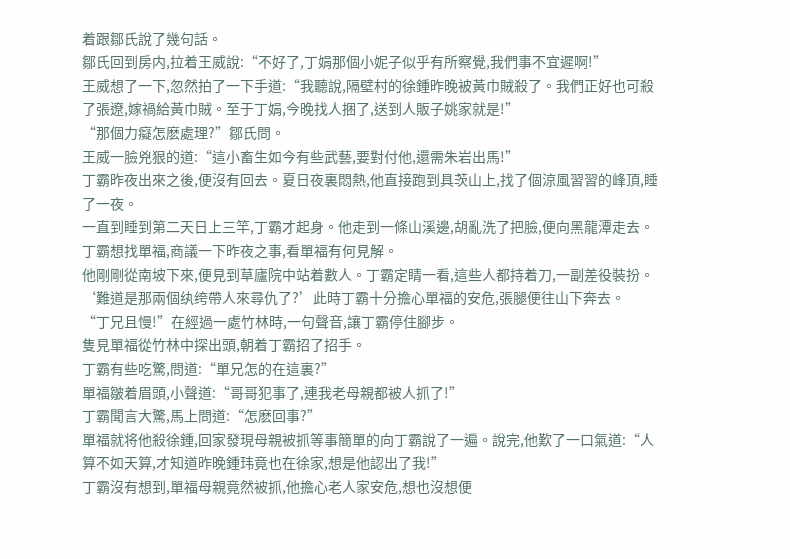着跟鄒氏說了幾句話。
鄒氏回到房内,拉着王威說:“不好了,丁娟那個小妮子似乎有所察覺,我們事不宜遲啊!”
王威想了一下,忽然拍了一下手道:“我聽說,隔壁村的徐鍾昨晚被黃巾賊殺了。我們正好也可殺了張遼,嫁禍給黃巾賊。至于丁娟,今晚找人捆了,送到人販子姚家就是!”
“那個力癡怎麽處理?”鄒氏問。
王威一臉兇狠的道:“這小畜生如今有些武藝,要對付他,還需朱岩出馬!”
丁霸昨夜出來之後,便沒有回去。夏日夜裏悶熱,他直接跑到具茨山上,找了個涼風習習的峰頂,睡了一夜。
一直到睡到第二天日上三竿,丁霸才起身。他走到一條山溪邊,胡亂洗了把臉,便向黑龍潭走去。
丁霸想找單福,商議一下昨夜之事,看單福有何見解。
他剛剛從南坡下來,便見到草廬院中站着數人。丁霸定睛一看,這些人都持着刀,一副差役裝扮。
‘難道是那兩個纨绔帶人來尋仇了?’此時丁霸十分擔心單福的安危,張腿便往山下奔去。
“丁兄且慢!”在經過一處竹林時,一句聲音,讓丁霸停住腳步。
隻見單福從竹林中探出頭,朝着丁霸招了招手。
丁霸有些吃驚,問道:“單兄怎的在這裏?”
單福皺着眉頭,小聲道:“哥哥犯事了,連我老母親都被人抓了!”
丁霸聞言大驚,馬上問道:“怎麽回事?”
單福就将他殺徐鍾,回家發現母親被抓等事簡單的向丁霸說了一遍。說完,他歎了一口氣道:“人算不如天算,才知道昨晚鍾玮竟也在徐家,想是他認出了我!”
丁霸沒有想到,單福母親竟然被抓,他擔心老人家安危,想也沒想便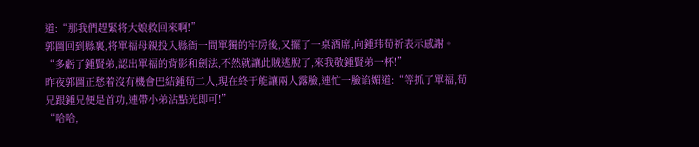道:“那我們趕緊将大娘救回來啊!”
郭圖回到縣裏,将單福母親投入縣衙一間單獨的牢房後,又擺了一桌酒席,向鍾玮荀祈表示感謝。
“多虧了鍾賢弟,認出單福的背影和劍法,不然就讓此賊逃脫了,來我敬鍾賢弟一杯!”
昨夜郭圖正愁着沒有機會巴結鍾荀二人,現在終于能讓兩人露臉,連忙一臉谄媚道:“等抓了單福,荀兄跟鍾兄便是首功,連帶小弟沾點光即可!”
“哈哈,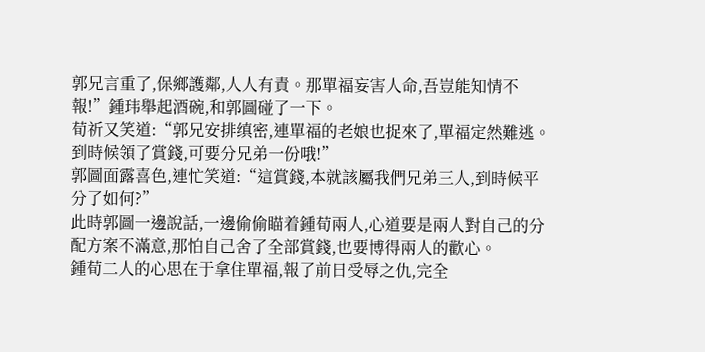郭兄言重了,保鄉護鄰,人人有責。那單福妄害人命,吾豈能知情不報!”鍾玮舉起酒碗,和郭圖碰了一下。
荀祈又笑道:“郭兄安排缜密,連單福的老娘也捉來了,單福定然難逃。到時候領了賞錢,可要分兄弟一份哦!”
郭圖面露喜色,連忙笑道:“這賞錢,本就該屬我們兄弟三人,到時候平分了如何?”
此時郭圖一邊說話,一邊偷偷瞄着鍾荀兩人,心道要是兩人對自己的分配方案不滿意,那怕自己舍了全部賞錢,也要博得兩人的歡心。
鍾荀二人的心思在于拿住單福,報了前日受辱之仇,完全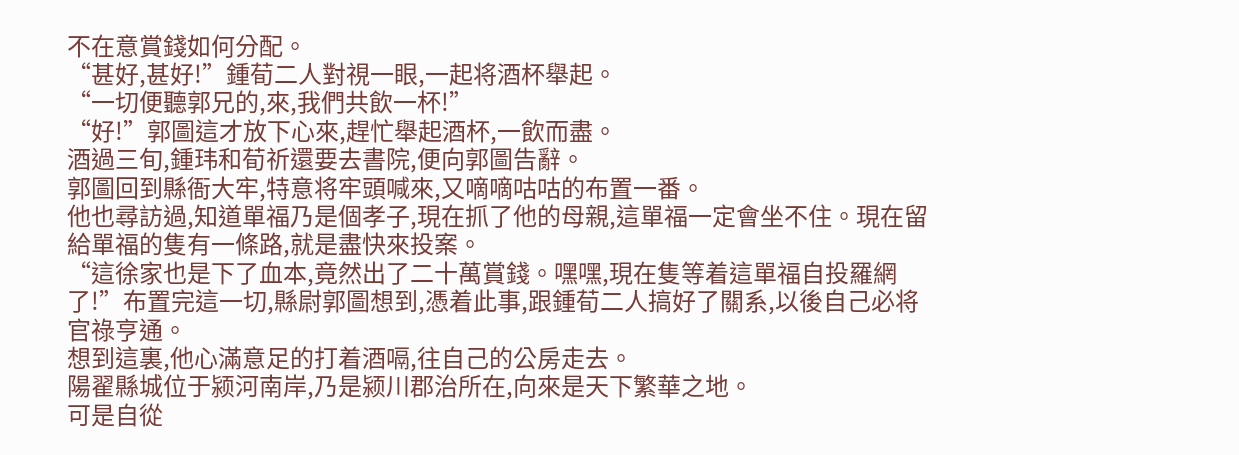不在意賞錢如何分配。
“甚好,甚好!”鍾荀二人對視一眼,一起将酒杯舉起。
“一切便聽郭兄的,來,我們共飲一杯!”
“好!”郭圖這才放下心來,趕忙舉起酒杯,一飲而盡。
酒過三旬,鍾玮和荀祈還要去書院,便向郭圖告辭。
郭圖回到縣衙大牢,特意将牢頭喊來,又嘀嘀咕咕的布置一番。
他也尋訪過,知道單福乃是個孝子,現在抓了他的母親,這單福一定會坐不住。現在留給單福的隻有一條路,就是盡快來投案。
“這徐家也是下了血本,竟然出了二十萬賞錢。嘿嘿,現在隻等着這單福自投羅網了!”布置完這一切,縣尉郭圖想到,憑着此事,跟鍾荀二人搞好了關系,以後自己必将官祿亨通。
想到這裏,他心滿意足的打着酒嗝,往自己的公房走去。
陽翟縣城位于颍河南岸,乃是颍川郡治所在,向來是天下繁華之地。
可是自從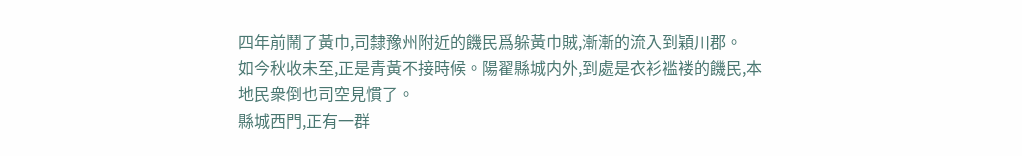四年前鬧了黃巾,司隸豫州附近的饑民爲躲黃巾賊,漸漸的流入到穎川郡。
如今秋收未至,正是青黃不接時候。陽翟縣城内外,到處是衣衫褴褛的饑民,本地民衆倒也司空見慣了。
縣城西門,正有一群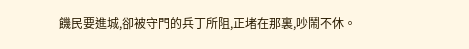饑民要進城,卻被守門的兵丁所阻,正堵在那裏,吵鬧不休。